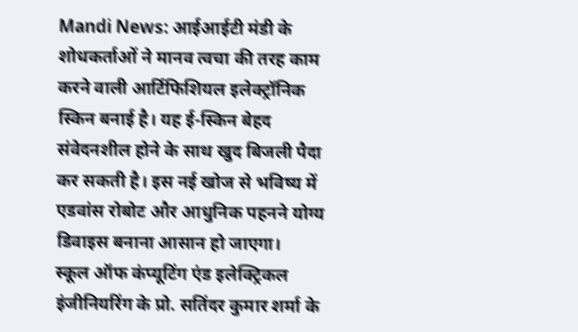Mandi News: आईआईटी मंडी के शोधकर्ताओं ने मानव त्वचा की तरह काम करने वाली आर्टिफिशियल इलेक्ट्रॉनिक स्किन बनाई है। यह ई-स्किन बेहद संवेदनशील होने के साथ खुद बिजली पैदा कर सकती है। इस नई खोज से भविष्य में एडवांस रोबोट और आधुनिक पहनने योग्य डिवाइस बनाना आसान हो जाएगा।
स्कूल ऑफ कंप्यूटिंग एंड इलेक्ट्रिकल इंजीनियरिंग के प्रो. सतिंदर कुमार शर्मा के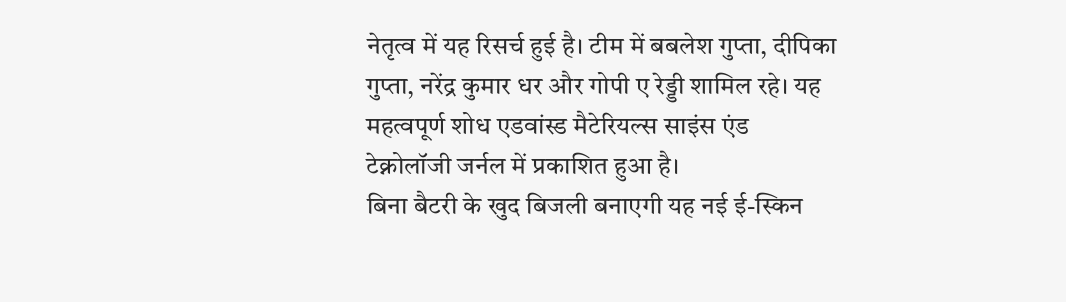नेतृत्व में यह रिसर्च हुई है। टीम में बबलेश गुप्ता, दीपिका गुप्ता, नरेंद्र कुमार धर और गोपी ए रेड्डी शामिल रहे। यह महत्वपूर्ण शोध एडवांस्ड मैटेरियल्स साइंस एंड टेक्नोलॉजी जर्नल में प्रकाशित हुआ है।
बिना बैटरी के खुद बिजली बनाएगी यह नई ई-स्किन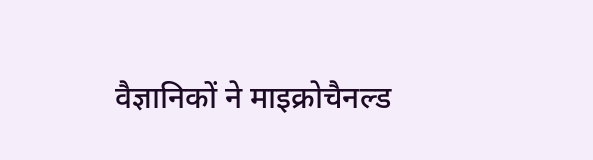वैज्ञानिकों ने माइक्रोचैनल्ड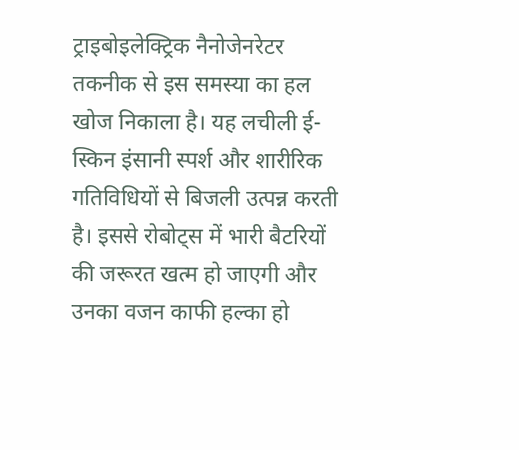ट्राइबोइलेक्ट्रिक नैनोजेनरेटर तकनीक से इस समस्या का हल खोज निकाला है। यह लचीली ई-स्किन इंसानी स्पर्श और शारीरिक गतिविधियों से बिजली उत्पन्न करती है। इससे रोबोट्स में भारी बैटरियों की जरूरत खत्म हो जाएगी और उनका वजन काफी हल्का हो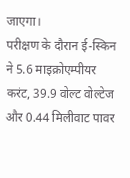जाएगा।
परीक्षण के दौरान ई-स्किन ने 5.6 माइक्रोएम्पीयर करंट, 39.9 वोल्ट वोल्टेज और 0.44 मिलीवाट पावर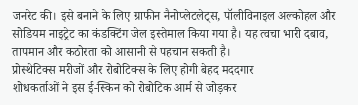जनरेट की। इसे बनाने के लिए ग्राफीन नैनोप्लेटलेट्स, पॉलीविनाइल अल्कोहल और सोडियम नाइट्रेट का कंडक्टिंग जेल इस्तेमाल किया गया है। यह त्वचा भारी दबाव, तापमान और कठोरता को आसानी से पहचान सकती है।
प्रोस्थेटिक्स मरीजों और रोबोटिक्स के लिए होगी बेहद मददगार
शोधकर्ताओं ने इस ई-स्किन को रोबोटिक आर्म से जोड़कर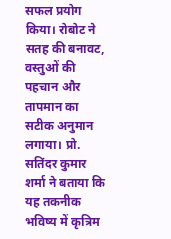सफल प्रयोग किया। रोबोट ने सतह की बनावट, वस्तुओं की पहचान और तापमान का सटीक अनुमान लगाया। प्रो. सतिंदर कुमार शर्मा ने बताया कि यह तकनीक भविष्य में कृत्रिम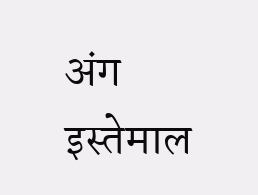अंग इस्तेमाल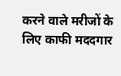करने वाले मरीजों के लिए काफी मददगार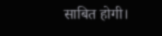साबित होगी।